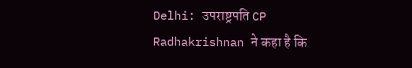Delhi: उपराष्ट्रपति CP Radhakrishnan ने कहा है कि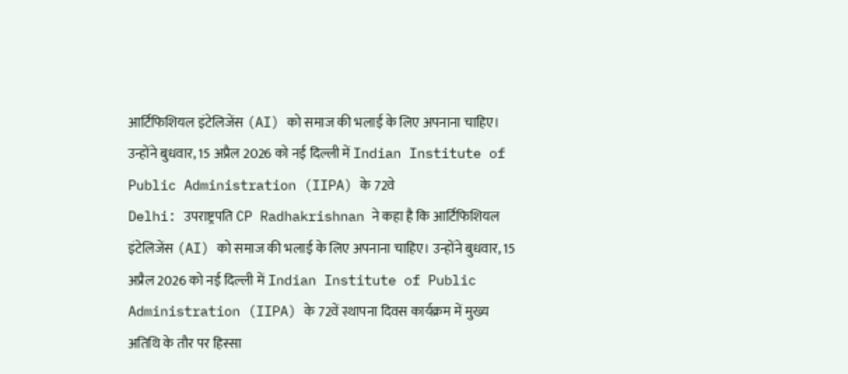आर्टिफिशियल इंटेलिजेंस (AI) को समाज की भलाई के लिए अपनाना चाहिए। उन्होंने बुधवार, 15 अप्रैल 2026 को नई दिल्ली में Indian Institute of Public Administration (IIPA) के 72वे
Delhi: उपराष्ट्रपति CP Radhakrishnan ने कहा है कि आर्टिफिशियल इंटेलिजेंस (AI) को समाज की भलाई के लिए अपनाना चाहिए। उन्होंने बुधवार, 15 अप्रैल 2026 को नई दिल्ली में Indian Institute of Public Administration (IIPA) के 72वें स्थापना दिवस कार्यक्रम में मुख्य अतिथि के तौर पर हिस्सा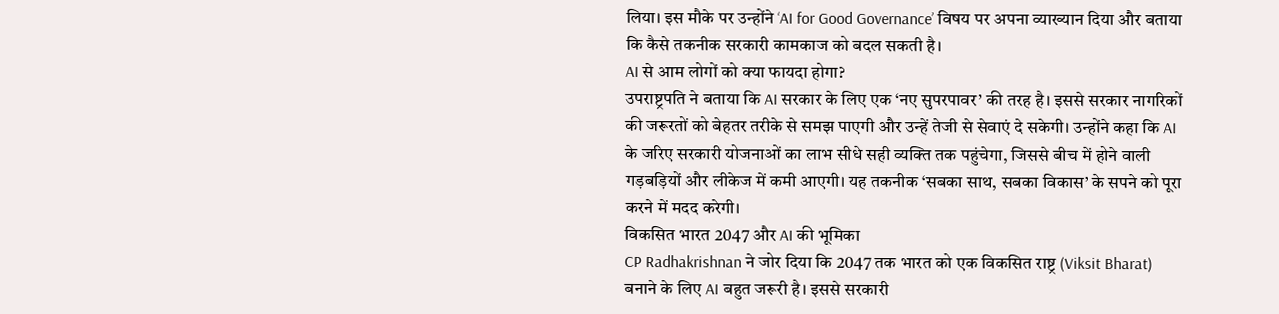लिया। इस मौके पर उन्होंने ‘AI for Good Governance’ विषय पर अपना व्याख्यान दिया और बताया कि कैसे तकनीक सरकारी कामकाज को बदल सकती है।
AI से आम लोगों को क्या फायदा होगा?
उपराष्ट्रपति ने बताया कि AI सरकार के लिए एक ‘नए सुपरपावर’ की तरह है। इससे सरकार नागरिकों की जरूरतों को बेहतर तरीके से समझ पाएगी और उन्हें तेजी से सेवाएं दे सकेगी। उन्होंने कहा कि AI के जरिए सरकारी योजनाओं का लाभ सीधे सही व्यक्ति तक पहुंचेगा, जिससे बीच में होने वाली गड़बड़ियों और लीकेज में कमी आएगी। यह तकनीक ‘सबका साथ, सबका विकास’ के सपने को पूरा करने में मदद करेगी।
विकसित भारत 2047 और AI की भूमिका
CP Radhakrishnan ने जोर दिया कि 2047 तक भारत को एक विकसित राष्ट्र (Viksit Bharat) बनाने के लिए AI बहुत जरूरी है। इससे सरकारी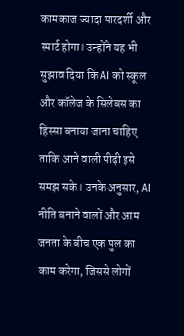कामकाज ज्यादा पारदर्शी और स्मार्ट होगा। उन्होंने यह भी सुझाव दिया कि AI को स्कूल और कॉलेज के सिलेबस का हिस्सा बनाया जाना चाहिए ताकि आने वाली पीढ़ी इसे समझ सके। उनके अनुसार, AI नीति बनाने वालों और आम जनता के बीच एक पुल का काम करेगा, जिससे लोगों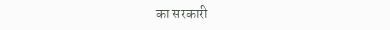का सरकारी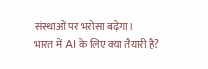संस्थाओं पर भरोसा बढ़ेगा।
भारत में AI के लिए क्या तैयारी है?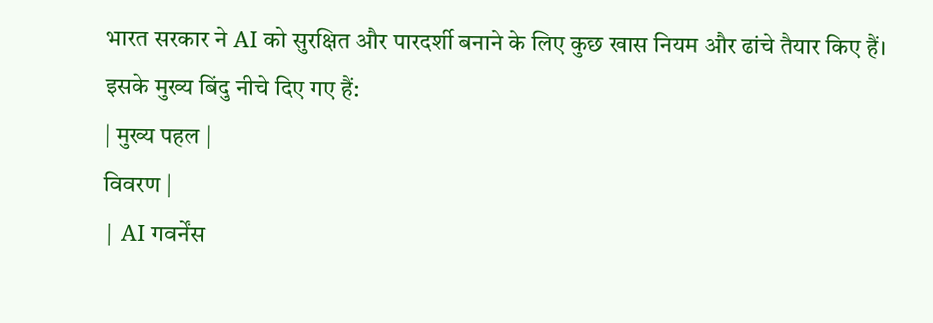भारत सरकार ने AI को सुरक्षित और पारदर्शी बनाने के लिए कुछ खास नियम और ढांचे तैयार किए हैं। इसके मुख्य बिंदु नीचे दिए गए हैं:
| मुख्य पहल |
विवरण |
| AI गवर्नेंस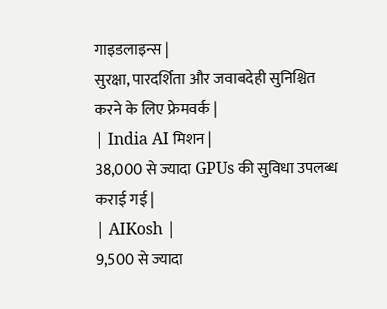गाइडलाइन्स |
सुरक्षा, पारदर्शिता और जवाबदेही सुनिश्चित करने के लिए फ्रेमवर्क |
| India AI मिशन |
38,000 से ज्यादा GPUs की सुविधा उपलब्ध कराई गई |
| AIKosh |
9,500 से ज्यादा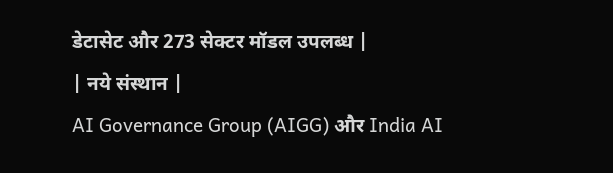डेटासेट और 273 सेक्टर मॉडल उपलब्ध |
| नये संस्थान |
AI Governance Group (AIGG) और India AI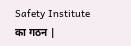Safety Institute का गठन |